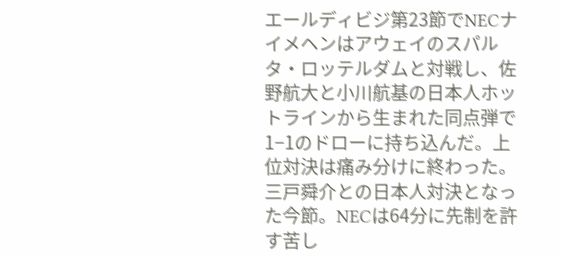エールディビジ第23節でNECナイメヘンはアウェイのスパルタ・ロッテルダムと対戦し、佐野航大と小川航基の日本人ホットラインから生まれた同点弾で1−1のドローに持ち込んだ。上位対決は痛み分けに終わった。三戸舜介との日本人対決となった今節。NECは64分に先制を許す苦し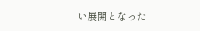い展開となった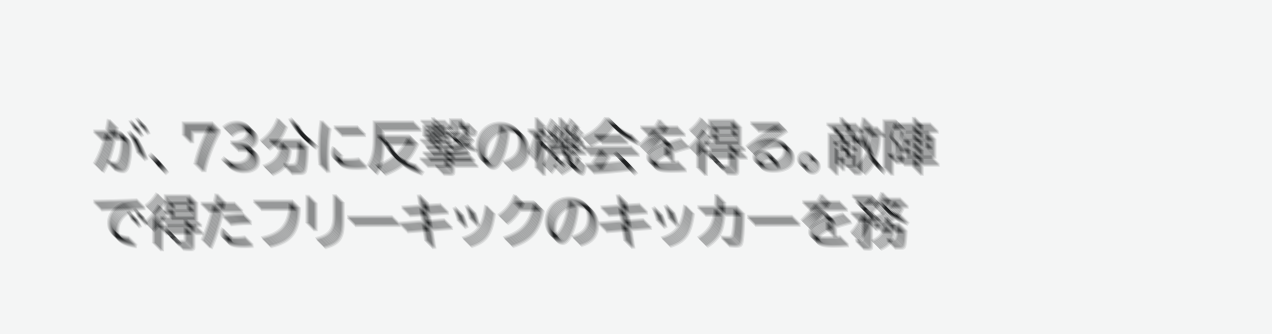が、73分に反撃の機会を得る。敵陣で得たフリーキックのキッカーを務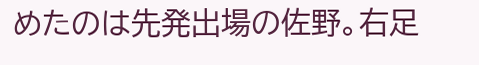めたのは先発出場の佐野。右足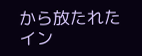から放たれたイン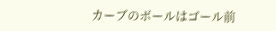カーブのボールはゴール前